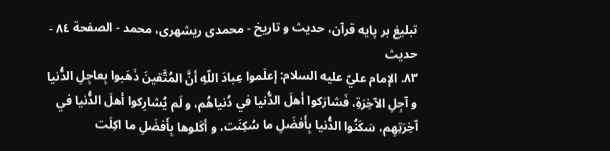تبليغ بر پايه قرآن، حديث و تاريخ - محمدی ریشهری، محمد - الصفحة ٨٤ - حديث
٨٣. الإمام عليّ عليه السلام: إعلَموا عِبادَ اللّهِ أنَّ المُتَّقينَ ذَهَبوا بِعاجِلِ الدُّنيا و آجِلِ الآخِرَةِ، فَشارَكوا أهلَ الدُّنيا في دُنياهُم، و لَم يُشارِكوا أهلَ الدُّنيا في آخِرَتِهِم، سَكَنُوا الدُّنيا بِأَفضَلِ ما سُكِنَت، و أكَلوها بِأَفضَلِ ما اكِلَت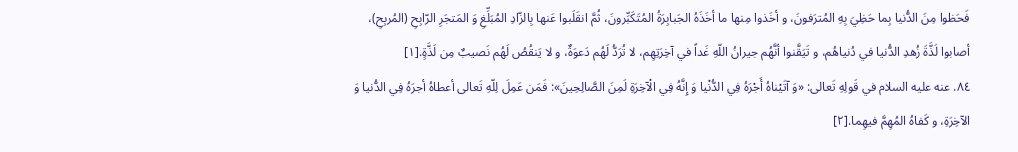فَحَظوا مِنَ الدُّنيا بِما حَظِيَ بِهِ المُترَفونَ، و أخَذوا مِنها ما أخَذَهُ الجَبابِرَةُ المُتَكَبِّرونَ، ثُمَّ انقَلَبوا عَنها بِالزّادِ المُبَلِّغِ وَ المَتجَرِ الرّابِحِ (المُربِحِ)، أصابوا لَذَّةَ زُهدِ الدُّنيا في دُنياهُم، و تَيَقَّنوا أنَّهُم جيرانُ اللّهِ غَداً في آخِرَتِهِم، لا تُرَدُّ لَهُم دَعوَةٌ، و لا يَنقُصُ لَهُم نَصيبٌ مِن لَذَّةٍ.[١]
٨٤. عنه عليه السلام في قَولِهِ تَعالى: «وَ آتَيْناهُ أَجْرَهُ فِي الدُّنْيا وَ إِنَّهُ فِي الْآخِرَةِ لَمِنَ الصَّالِحِينَ»: فَمَن عَمِلَ لِلّهِ تَعالى أعطاهُ أجرَهُ فِي الدُّنيا وَ الآخِرَةِ، و كَفاهُ المُهِمَّ فيهِما.[٢]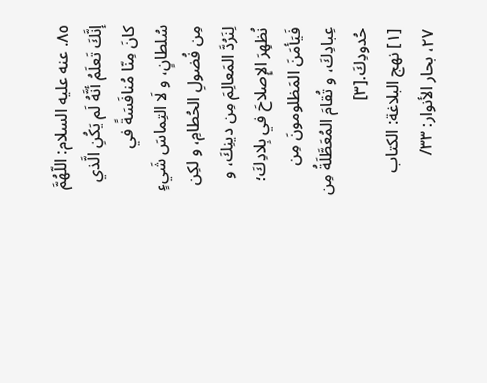٨٥. عنه عليه السلام: اللّهُمَّ إنَّكَ تَعلَمُ أنَّهُ لَم يَكُنِ الَّذي كانَ مِنّا مُنافَسَةً في سُلطانٍ، و لَا التِماسَ شَيءٍ مِن فُضولِ الحُطامِ، و لكِن لِنَرُدَّ المَعالِمَ مِن دينِكَ، و نُظهِرَ الإِصلاحَ في بِلادِكَ؛ فَيَأمَنَ المَظلومونَ مِن عِبادِكَ، و تُقامَ المُعَطَّلَةُ مِن حُدودِكَ.[٣]
[١] نهج البلاغة: الكتاب ٢٧، بحار الأنوار: ٣٣/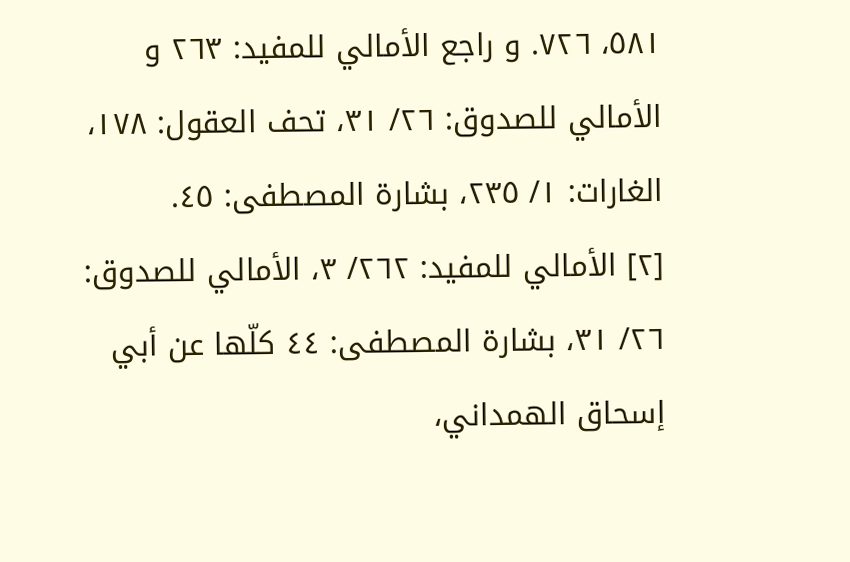٥٨١، ٧٢٦. و راجع الأمالي للمفيد: ٢٦٣ و الأمالي للصدوق: ٢٦/ ٣١، تحف العقول: ١٧٨، الغارات: ١/ ٢٣٥، بشارة المصطفى: ٤٥.
[٢] الأمالي للمفيد: ٢٦٢/ ٣، الأمالي للصدوق: ٢٦/ ٣١، بشارة المصطفى: ٤٤ كلّها عن أبي إسحاق الهمداني،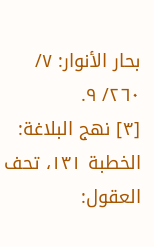بحار الأنوار: ٧/ ٢٦٠/ ٩.
[٣] نهج البلاغة: الخطبة ١٣١، تحف العقول: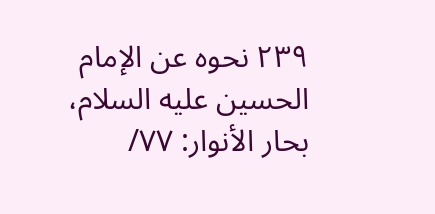٢٣٩ نحوه عن الإمام الحسين عليه السلام، بحار الأنوار: ٧٧/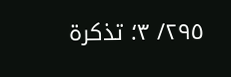٢٩٥/ ٣؛ تذكرة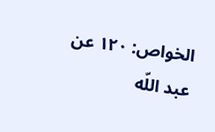الخواص: ١٢٠ عن عبد اللّه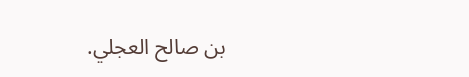بن صالح العجلي.